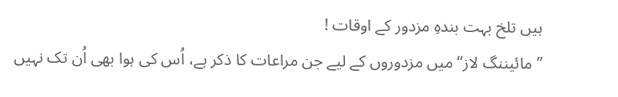ہیں تلخ بہت بندہِ مزدور کے اوقات !
’’مائیننگ لاز‘‘ میں مزدوروں کے لیے جن مراعات کا ذکر ہے، اُس کی ہوا بھی اُن تک نہیں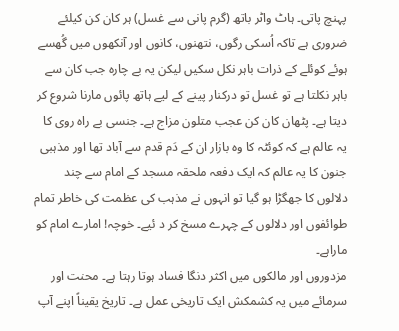پہنچ پاتی۔ ہاٹ واٹر باتھ (گرم پانی سے غسل) ہر کان کن کیلئے ضروری ہے تاکہ اُسکی رگوں، نتھنوں، کانوں اور آنکھوں میں گُھسے ہوئے کوئلے کے ذرات باہر نکل سکیں لیکن یہ بے چارہ جب کان سے باہر نکلتا ہے تو غسل تو درکنار پینے کے لیے ہاتھ پائوں مارنا شروع کر دیتا ہے۔ پٹھان کان کن عجب متلون مزاج ہے۔ جنسی بے راہ روی کا یہ عالم ہے کہ کوئٹہ کا وہ بازار ان کے دَم قدم سے آباد تھا اور مذہبی جنون کا یہ عالم کہ ایک دفعہ ملحقہ مسجد کے امام سے چند دلالوں کا جھگڑا ہو گیا تو انہوں نے مذہب کی عظمت کی خاطر تمام طوائفوں اور دلالوں کے چہرے مسخ کر د ئیے۔ خوچہ! امارے امام کو ماراہے۔
مزدوروں اور مالکوں میں اکثر دنگا فساد ہوتا رہتا ہے۔ محنت اور سرمائے میں یہ کشمکش ایک تاریخی عمل ہے۔ تاریخ یقیناً اپنے آپ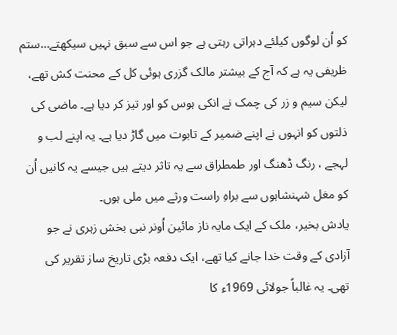کو اُن لوگوں کیلئے دہراتی رہتی ہے جو اس سے سبق نہیں سیکھتے…ستم ظریفی یہ ہے کہ آج کے بیشتر مالک گزری ہوئی کل کے محنت کش تھے، لیکن سیم و زر کی چمک نے انکی ہوس کو اور تیز کر دیا ہے۔ ماضی کی ذلتوں کو انہوں نے اپنے ضمیر کے تابوت میں گاڑ دیا ہے۔ یہ اپنے لب و لہجے ، رنگ ڈھنگ اور طمطراق سے یہ تاثر دیتے ہیں جیسے یہ کانیں اُن کو مغل شہنشاہوں سے براہِ راست ورثے میں ملی ہوں۔
یادش بخیر، ملک کے ایک مایہ ناز مائین اُونر نبی بخش زہری نے جو آزادی کے وقت خدا جانے کیا تھے، ایک دفعہ بڑی تاریخ ساز تقریر کی تھی۔ یہ غالباً جولائی 1969ء کا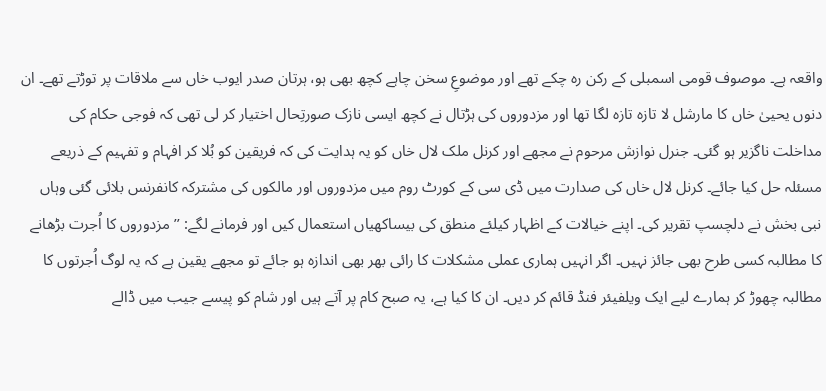واقعہ ہے۔ موصوف قومی اسمبلی کے رکن رہ چکے تھے اور موضوعِ سخن چاہے کچھ بھی ہو، ہرتان صدر ایوب خاں سے ملاقات پر توڑتے تھے۔ ان دنوں یحییٰ خاں کا مارشل لا تازہ تازہ لگا تھا اور مزدوروں کی ہڑتال نے کچھ ایسی نازک صورتِحال اختیار کر لی تھی کہ فوجی حکام کی مداخلت ناگزیر ہو گئی۔ جنرل نوازش مرحوم نے مجھے اور کرنل ملک لال خاں کو یہ ہدایت کی کہ فریقین کو بُلا کر افہام و تفہیم کے ذریعے مسئلہ حل کیا جائے۔ کرنل لال خاں کی صدارت میں ڈی سی کے کورٹ روم میں مزدوروں اور مالکوں کی مشترکہ کانفرنس بلائی گئی وہاں نبی بخش نے دلچسپ تقریر کی۔ اپنے خیالات کے اظہار کیلئے منطق کی بیساکھیاں استعمال کیں اور فرمانے لگے: ’’مزدوروں کا اُجرت بڑھانے کا مطالبہ کسی طرح بھی جائز نہیں۔ اگر انہیں ہماری عملی مشکلات کا رائی بھر بھی اندازہ ہو جائے تو مجھے یقین ہے کہ یہ لوگ اُجرتوں کا مطالبہ چھوڑ کر ہمارے لیے ایک ویلفیئر فنڈ قائم کر دیں۔ ان کا کیا ہے، یہ صبح کام پر آتے ہیں اور شام کو پیسے جیب میں ڈالے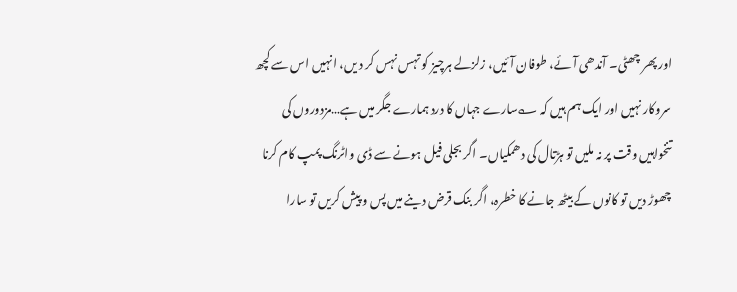اور پھر چھٹی۔ آندھی آئے، طوفان آئیں، زلزلے ہرچیز کو تہس نہس کر د یں، انہیں اس سے کچھ سروکار نہیں اور ایک ہم ہیں کہ ؎سارے جہاں کا درد ہمارے جگر میں ہے…مزدوروں کی تنخواہیں وقت پر نہ ملیں تو ہڑتال کی دھمکیاں۔ اگر بجلی فیل ہونے سے ڈی واٹرنگ پمپ کام کرنا چھوڑ دیں تو کانوں کے بیٹھ جانے کا خطرہ، اگر بنک قرض دینے میں پس و پیش کریں تو سارا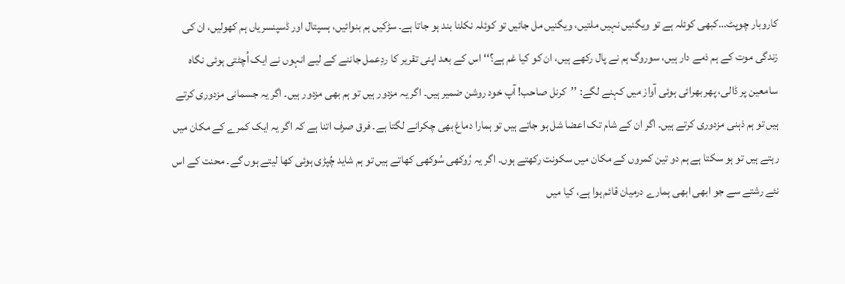کاروبار چوپٹ…کبھی کوئلہ ہے تو ویگنیں نہیں ملتیں، ویگنیں مل جائیں تو کوئلہ نکلنا بند ہو جاتا ہے۔ سڑکیں ہم بنوائیں، ہسپتال اور ڈسپنسریاں ہم کھولیں، ان کی زندگی موت کے ہم ذمے دار ہیں، سوروگ ہم نے پال رکھے ہیں، ان کو کیا غم ہے؟‘‘ اس کے بعد اپنی تقریر کا ردِعمل جاننے کے لیے انہوں نے ایک اُچٹتی ہوئی نگاہ سامعین پر ڈالی، پھر بھرائی ہوئی آواز میں کہنے لگے: ’’کرنل صاحب! آپ خود روشن ضمیر ہیں۔ اگر یہ مزدور ہیں تو ہم بھی مزدور ہیں۔ اگر یہ جسمانی مزدوری کرتے ہیں تو ہم ذہنی مزدوری کرتے ہیں۔ اگر ان کے شام تک اعضا شل ہو جاتے ہیں تو ہمارا دماغ بھی چکرانے لگتا ہے۔ فرق صرف اتنا ہے کہ اگر یہ ایک کمرے کے مکان میں رہتے ہیں تو ہو سکتا ہے ہم دو تین کمروں کے مکان میں سکونت رکھتے ہوں۔ اگر یہ رُوکھی سُوکھی کھاتے ہیں تو ہم شاید چُپڑی ہوئی کھا لیتے ہوں گے۔ محنت کے اس نئے رشتے سے جو ابھی ابھی ہمارے درمیان قائم ہوا ہے، کیا میں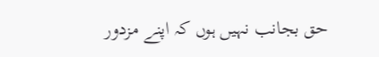حق بجانب نہیں ہوں کہ اپنے مزدور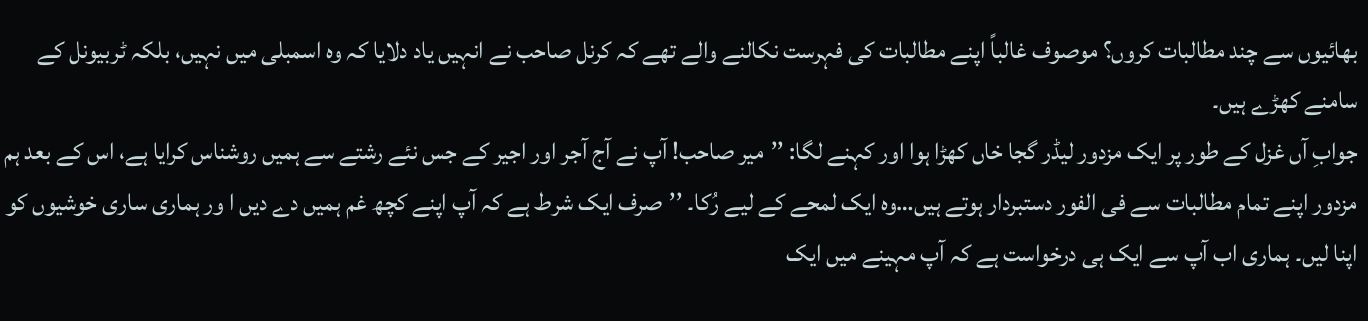بھائیوں سے چند مطالبات کروں؟ موصوف غالباً اپنے مطالبات کی فہرست نکالنے والے تھے کہ کرنل صاحب نے انہیں یاد دلایا کہ وہ اسمبلی میں نہیں، بلکہ ٹربیونل کے سامنے کھڑے ہیں۔
جوابِ آں غزل کے طور پر ایک مزدور لیڈر گجا خاں کھڑا ہوا اور کہنے لگا: ’’میر صاحب! آپ نے آج آجر اور اجیر کے جس نئے رشتے سے ہمیں روشناس کرایا ہے، اس کے بعد ہم مزدور اپنے تمام مطالبات سے فی الفور دستبردار ہوتے ہیں…وہ ایک لمحے کے لیے رُکا۔ ’’صرف ایک شرط ہے کہ آپ اپنے کچھ غم ہمیں دے دیں ا ور ہماری ساری خوشیوں کو اپنا لیں۔ ہماری اب آپ سے ایک ہی درخواست ہے کہ آپ مہینے میں ایک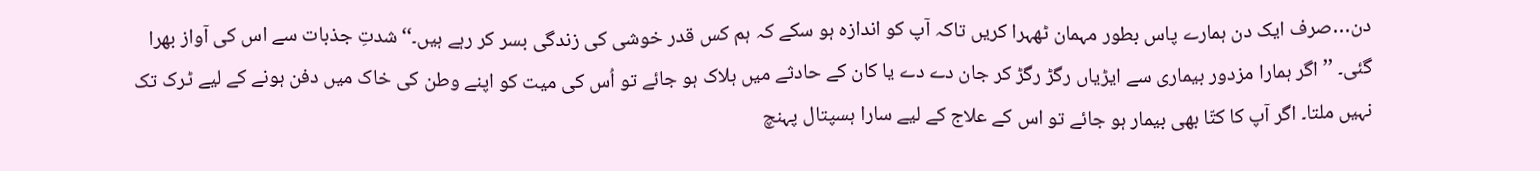دن…صرف ایک دن ہمارے پاس بطور مہمان ٹھہرا کریں تاکہ آپ کو اندازہ ہو سکے کہ ہم کس قدر خوشی کی زندگی بسر کر رہے ہیں۔‘‘ شدتِ جذبات سے اس کی آواز بھرا گئی۔ ’’اگر ہمارا مزدور بیماری سے ایڑیاں رگڑ رگڑ کر جان دے دے یا کان کے حادثے میں ہلاک ہو جائے تو اُس کی میت کو اپنے وطن کی خاک میں دفن ہونے کے لیے ٹرک تک نہیں ملتا۔ اگر آپ کا کتّا بھی بیمار ہو جائے تو اس کے علاج کے لیے سارا ہسپتال پہنچ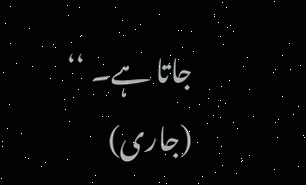جاتا ہے۔ ‘‘ (جاری)